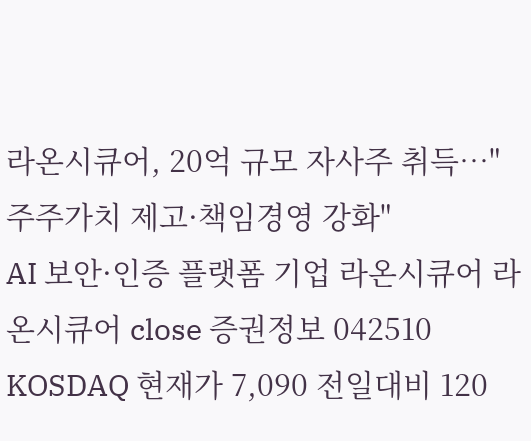라온시큐어, 20억 규모 자사주 취득…"주주가치 제고·책임경영 강화"
AI 보안·인증 플랫폼 기업 라온시큐어 라온시큐어 close 증권정보 042510 KOSDAQ 현재가 7,090 전일대비 120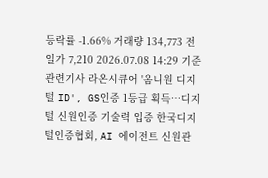등락률 -1.66% 거래량 134,773 전일가 7,210 2026.07.08 14:29 기준 관련기사 라온시큐어 '옴니원 디지털 ID', GS인증 1등급 획득…디지털 신원인증 기술력 입증 한국디지털인증협회, AI 에이전트 신원관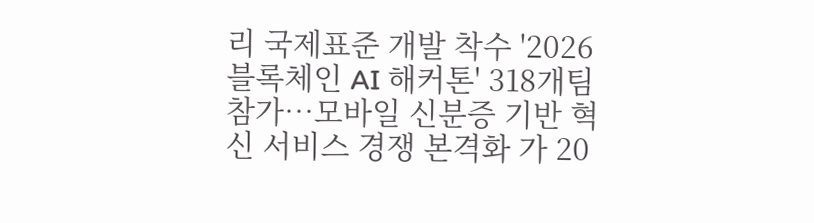리 국제표준 개발 착수 '2026 블록체인 AI 해커톤' 318개팀 참가…모바일 신분증 기반 혁신 서비스 경쟁 본격화 가 20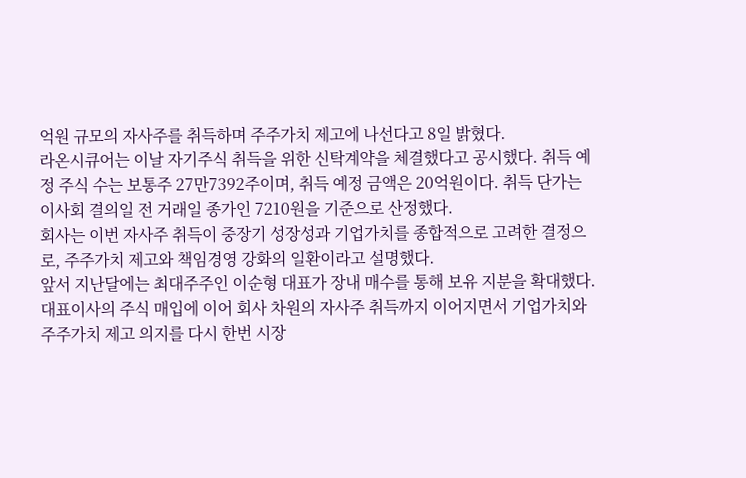억원 규모의 자사주를 취득하며 주주가치 제고에 나선다고 8일 밝혔다.
라온시큐어는 이날 자기주식 취득을 위한 신탁계약을 체결했다고 공시했다. 취득 예정 주식 수는 보통주 27만7392주이며, 취득 예정 금액은 20억원이다. 취득 단가는 이사회 결의일 전 거래일 종가인 7210원을 기준으로 산정했다.
회사는 이번 자사주 취득이 중장기 성장성과 기업가치를 종합적으로 고려한 결정으로, 주주가치 제고와 책임경영 강화의 일환이라고 설명했다.
앞서 지난달에는 최대주주인 이순형 대표가 장내 매수를 통해 보유 지분을 확대했다. 대표이사의 주식 매입에 이어 회사 차원의 자사주 취득까지 이어지면서 기업가치와 주주가치 제고 의지를 다시 한번 시장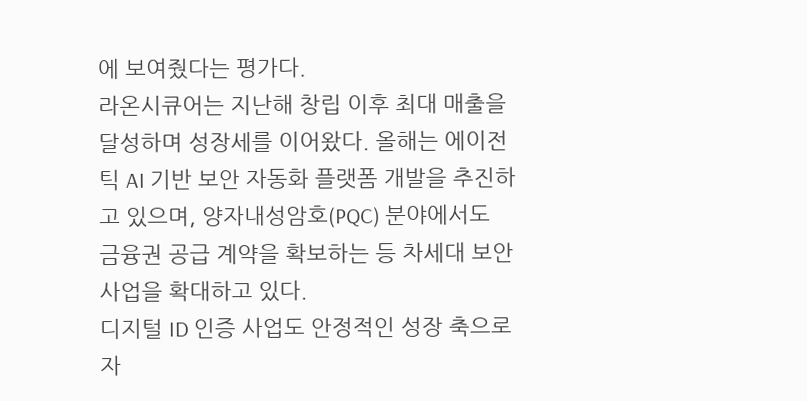에 보여줬다는 평가다.
라온시큐어는 지난해 창립 이후 최대 매출을 달성하며 성장세를 이어왔다. 올해는 에이전틱 AI 기반 보안 자동화 플랫폼 개발을 추진하고 있으며, 양자내성암호(PQC) 분야에서도 금융권 공급 계약을 확보하는 등 차세대 보안 사업을 확대하고 있다.
디지털 ID 인증 사업도 안정적인 성장 축으로 자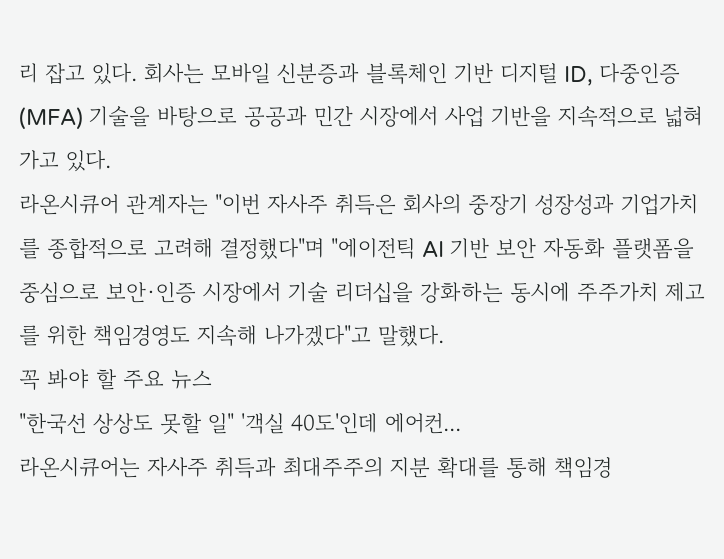리 잡고 있다. 회사는 모바일 신분증과 블록체인 기반 디지털 ID, 다중인증(MFA) 기술을 바탕으로 공공과 민간 시장에서 사업 기반을 지속적으로 넓혀가고 있다.
라온시큐어 관계자는 "이번 자사주 취득은 회사의 중장기 성장성과 기업가치를 종합적으로 고려해 결정했다"며 "에이전틱 AI 기반 보안 자동화 플랫폼을 중심으로 보안·인증 시장에서 기술 리더십을 강화하는 동시에 주주가치 제고를 위한 책임경영도 지속해 나가겠다"고 말했다.
꼭 봐야 할 주요 뉴스
"한국선 상상도 못할 일" '객실 40도'인데 에어컨...
라온시큐어는 자사주 취득과 최대주주의 지분 확대를 통해 책임경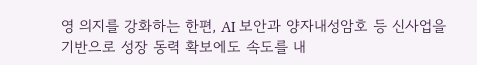영 의지를 강화하는 한편, AI 보안과 양자내성암호 등 신사업을 기반으로 성장 동력 확보에도 속도를 내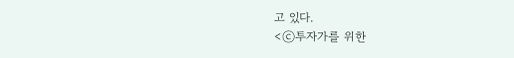고 있다.
<ⓒ투자가를 위한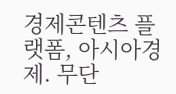경제콘텐츠 플랫폼, 아시아경제. 무단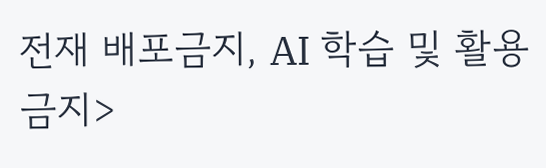전재 배포금지, AI 학습 및 활용 금지>